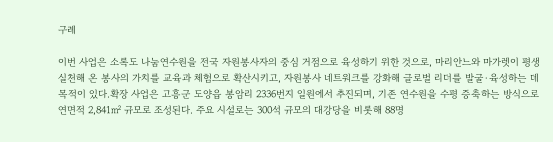구례

이번 사업은 소록도 나눔연수원을 전국 자원봉사자의 중심 거점으로 육성하기 위한 것으로, 마리안느와 마가렛이 평생 실천해 온 봉사의 가치를 교육과 체험으로 확산시키고, 자원봉사 네트워크를 강화해 글로벌 리더를 발굴·육성하는 데 목적이 있다.확장 사업은 고흥군 도양읍 봉암리 2336번지 일원에서 추진되며, 기존 연수원을 수평 증축하는 방식으로 연면적 2,841㎡ 규모로 조성된다. 주요 시설로는 300석 규모의 대강당을 비롯해 88명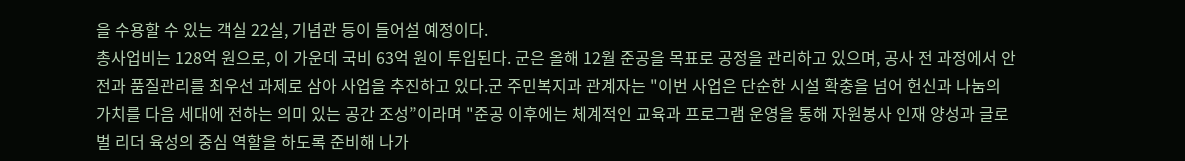을 수용할 수 있는 객실 22실, 기념관 등이 들어설 예정이다.
총사업비는 128억 원으로, 이 가운데 국비 63억 원이 투입된다. 군은 올해 12월 준공을 목표로 공정을 관리하고 있으며, 공사 전 과정에서 안전과 품질관리를 최우선 과제로 삼아 사업을 추진하고 있다.군 주민복지과 관계자는 "이번 사업은 단순한 시설 확충을 넘어 헌신과 나눔의 가치를 다음 세대에 전하는 의미 있는 공간 조성”이라며 "준공 이후에는 체계적인 교육과 프로그램 운영을 통해 자원봉사 인재 양성과 글로벌 리더 육성의 중심 역할을 하도록 준비해 나가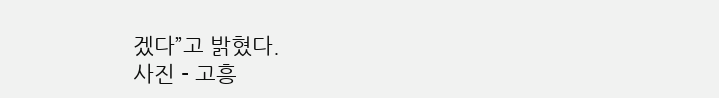겠다”고 밝혔다.
사진 - 고흥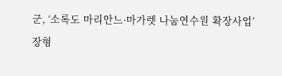군, ‘소록도 마리안느·마가렛 나눔연수원 확장사업’
장형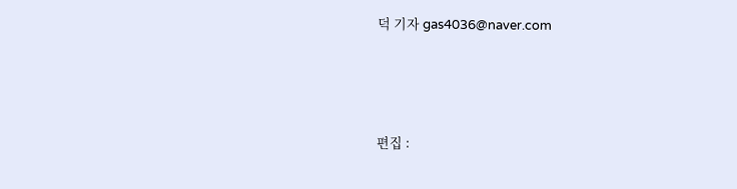덕 기자 gas4036@naver.com






편집 :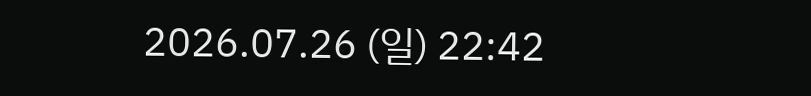2026.07.26 (일) 22:42